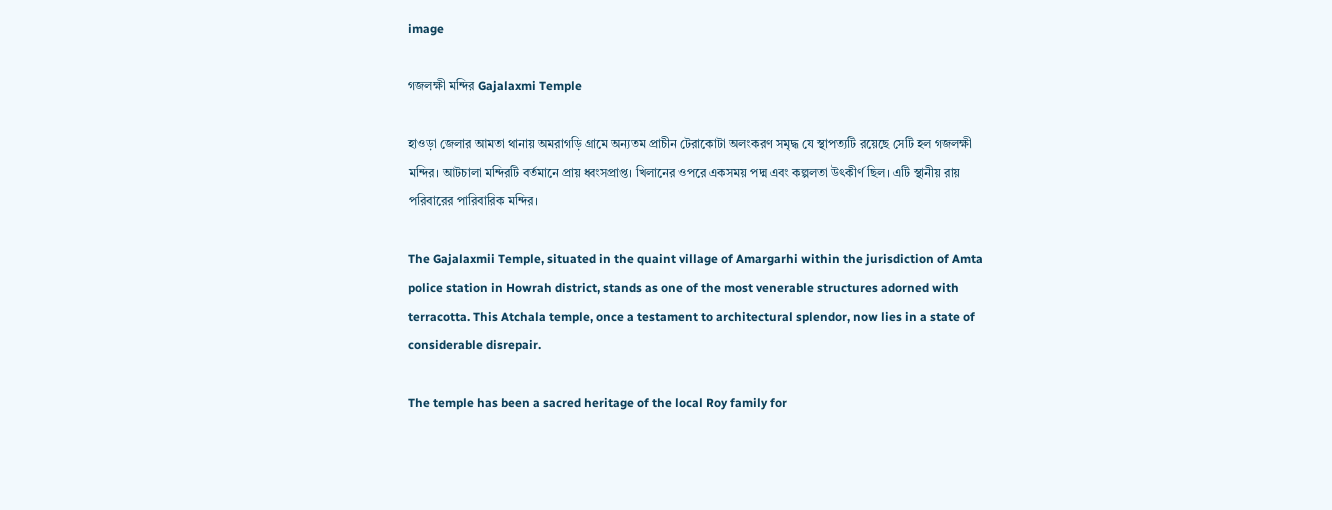image

গজলক্ষী মন্দির Gajalaxmi Temple

হাওড়া জেলার আমতা থানায় অমরাগড়ি গ্রামে অন্যতম প্রাচীন টেরাকোটা অলংকরণ সমৃদ্ধ যে স্থাপত্যটি রয়েছে সেটি হল গজলক্ষী মন্দির। আটচালা মন্দিরটি বর্তমানে প্রায় ধ্বংসপ্রাপ্ত। খিলানের ওপরে একসময় পদ্ম এবং কল্পলতা উৎকীর্ণ ছিল। এটি স্থানীয় রায় পরিবারের পারিবারিক মন্দির।

The Gajalaxmii Temple, situated in the quaint village of Amargarhi within the jurisdiction of Amta police station in Howrah district, stands as one of the most venerable structures adorned with terracotta. This Atchala temple, once a testament to architectural splendor, now lies in a state of considerable disrepair.

The temple has been a sacred heritage of the local Roy family for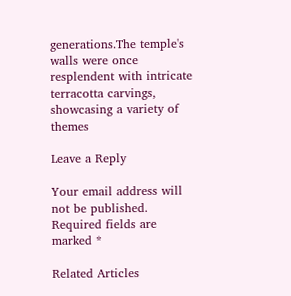generations.The temple's walls were once resplendent with intricate terracotta carvings, showcasing a variety of themes

Leave a Reply

Your email address will not be published. Required fields are marked *

Related Articles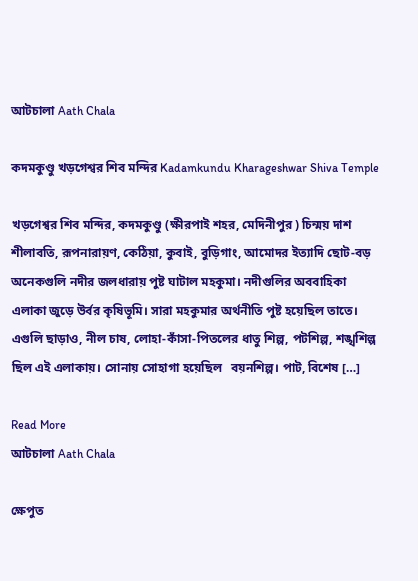আটচালা Aath Chala

কদমকুণ্ডু খড়গেশ্বর শিব মন্দির Kadamkundu Kharageshwar Shiva Temple

খড়গেশ্বর শিব মন্দির, কদমকুণ্ডু (ক্ষীরপাই শহর, মেদিনীপুর ) চিন্ময় দাশ    শীলাবতি, রূপনারায়ণ, কেঠিয়া, কুবাই, বুড়িগাং, আমোদর ইত্যাদি ছোট-বড় অনেকগুলি নদীর জলধারায় পুষ্ট ঘাটাল মহকুমা। নদীগুলির অববাহিকা এলাকা জুড়ে উর্বর কৃষিভূমি। সারা মহকুমার অর্থনীতি পুষ্ট হয়েছিল তাতে। এগুলি ছাড়াও, নীল চাষ, লোহা-কাঁসা-পিতলের ধাতু শিল্প, পটশিল্প, শঙ্খশিল্প ছিল এই এলাকায়। সোনায় সোহাগা হয়েছিল   বয়নশিল্প। পাট, বিশেষ […]

Read More
আটচালা Aath Chala

ক্ষেপুত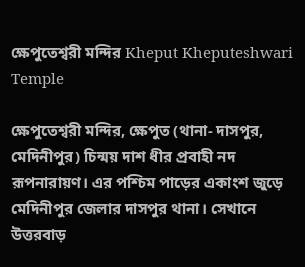ক্ষেপুতেশ্বরী মন্দির Kheput Kheputeshwari Temple

ক্ষেপুতেশ্বরী মন্দির, ক্ষেপুত (থানা- দাসপুর, মেদিনীপুর) চিন্ময় দাশ ধীর প্রবাহী নদ রূপনারায়ণ। এর পশ্চিম পাড়ের একাংশ জুড়ে মেদিনীপুর জেলার দাসপুর থানা। সেখানে উত্তরবাড়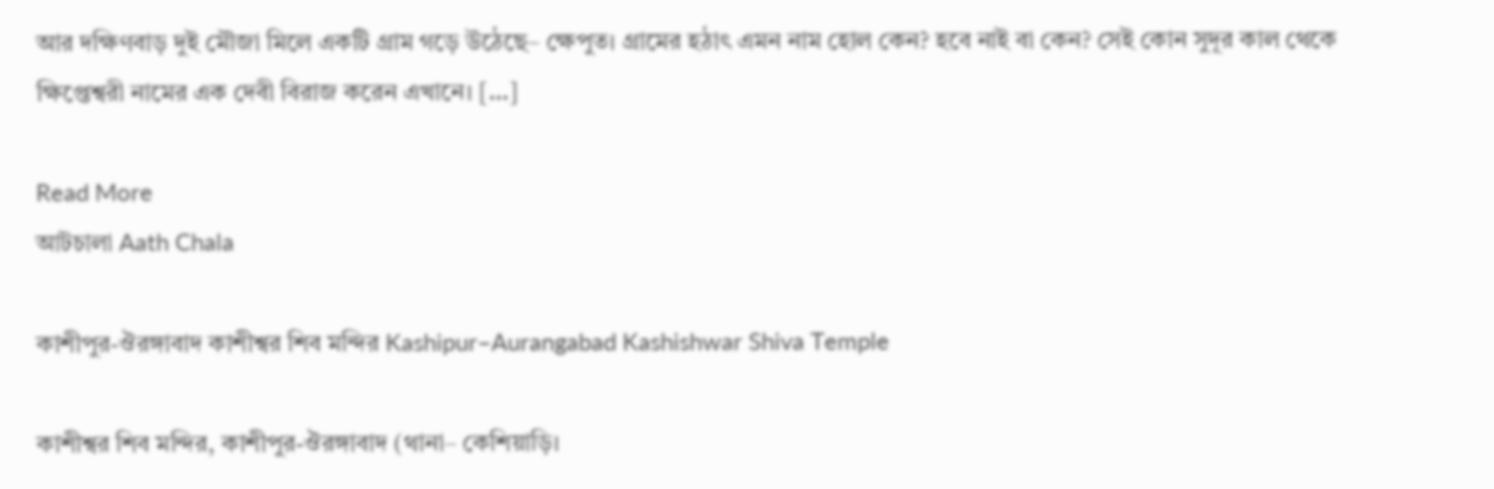আর দক্ষিণবাড় দুই মৌজা মিলে একটি গ্রাম গড়ে উঠেছে– ক্ষেপুত। গ্রামের হঠাৎ এমন নাম হোল কেন? হবে নাই বা কেন? সেই কোন সুদূর কাল থেকে  ক্ষিপ্তেশ্বরী নামের এক দেবী বিরাজ করেন এখানে। […]

Read More
আটচালা Aath Chala

কাশীপুর-ঔরঙ্গাবাদ কাশীশ্বর শিব মন্দির Kashipur–Aurangabad Kashishwar Shiva Temple

কাশীশ্বর শিব মন্দির, কাশীপুর-ঔরঙ্গাবাদ (থানা– কেশিয়াড়ি।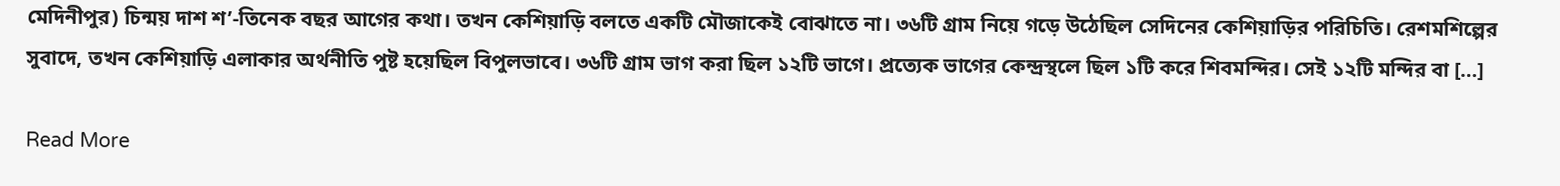মেদিনীপুর) চিন্ময় দাশ শ’-তিনেক বছর আগের কথা। তখন কেশিয়াড়ি বলতে একটি মৌজাকেই বোঝাতে না। ৩৬টি গ্রাম নিয়ে গড়ে উঠেছিল সেদিনের কেশিয়াড়ির পরিচিতি। রেশমশিল্পের সুবাদে, তখন কেশিয়াড়ি এলাকার অর্থনীতি পুষ্ট হয়েছিল বিপুলভাবে। ৩৬টি গ্রাম ভাগ করা ছিল ১২টি ভাগে। প্রত্যেক ভাগের কেন্দ্রস্থলে ছিল ১টি করে শিবমন্দির। সেই ১২টি মন্দির বা […]

Read More